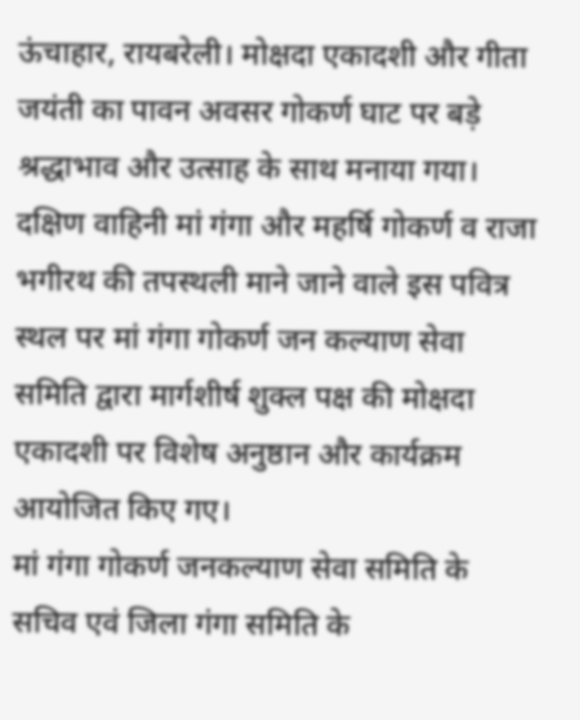ऊंचाहार, रायबरेली। मोक्षदा एकादशी और गीता जयंती का पावन अवसर गोकर्ण घाट पर बड़े श्रद्धाभाव और उत्साह के साथ मनाया गया। दक्षिण वाहिनी मां गंगा और महर्षि गोकर्ण व राजा भगीरथ की तपस्थली माने जाने वाले इस पवित्र स्थल पर मां गंगा गोकर्ण जन कल्याण सेवा समिति द्वारा मार्गशीर्ष शुक्ल पक्ष की मोक्षदा एकादशी पर विशेष अनुष्ठान और कार्यक्रम आयोजित किए गए।
मां गंगा गोकर्ण जनकल्याण सेवा समिति के सचिव एवं जिला गंगा समिति के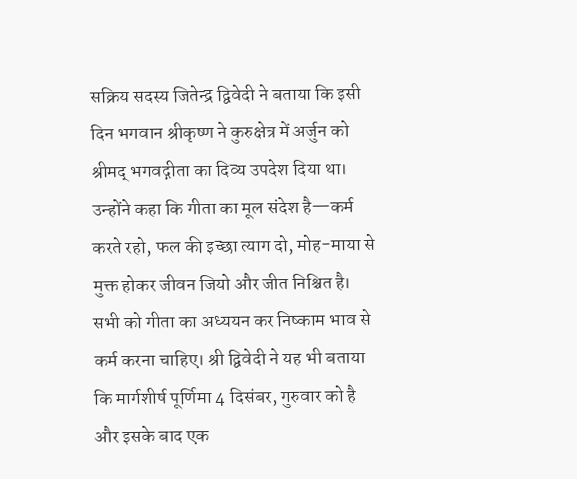सक्रिय सदस्य जितेन्द्र द्विवेदी ने बताया कि इसी दिन भगवान श्रीकृष्ण ने कुरुक्षेत्र में अर्जुन को श्रीमद् भगवद्गीता का दिव्य उपदेश दिया था। उन्होंने कहा कि गीता का मूल संदेश है—कर्म करते रहो, फल की इच्छा त्याग दो, मोह-माया से मुक्त होकर जीवन जियो और जीत निश्चित है। सभी को गीता का अध्ययन कर निष्काम भाव से कर्म करना चाहिए। श्री द्विवेदी ने यह भी बताया कि मार्गशीर्ष पूर्णिमा 4 दिसंबर, गुरुवार को है और इसके बाद एक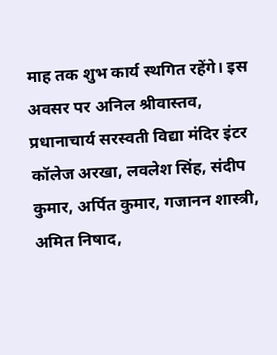माह तक शुभ कार्य स्थगित रहेंगे। इस अवसर पर अनिल श्रीवास्तव, प्रधानाचार्य सरस्वती विद्या मंदिर इंटर कॉलेज अरखा, लवलेश सिंह, संदीप कुमार, अर्पित कुमार, गजानन शास्त्री, अमित निषाद,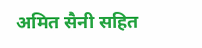अमित सैनी सहित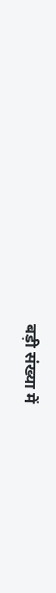बड़ी संख्या में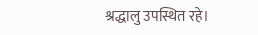श्रद्धालु उपस्थित रहे।